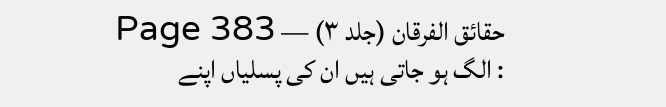حقائق الفرقان (جلد ۳) — Page 383
: الگ ہو جاتی ہیں ان کی پسلیاں اپنے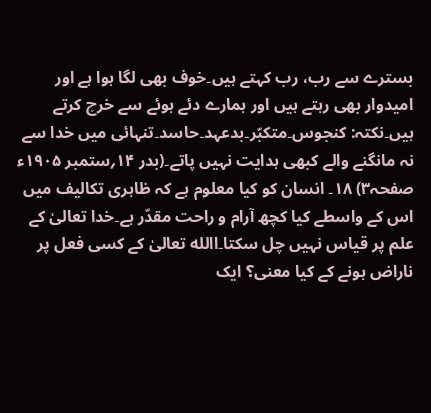بسترے سے رب، رب کہتے ہیں۔خوف بھی لگا ہوا ہے اور امیدوار بھی رہتے ہیں اور ہمارے دئے ہوئے سے خرچ کرتے ہیں۔نکتہ: کنجوس۔متکبّر۔بدعہد۔حاسد۔تنہائی میں خدا سے نہ مانگنے والے کبھی ہدایت نہیں پاتے۔(بدر ۱۴؍ستمبر ۱۹۰۵ء صفحہ۳) ۱۸۔ انسان کو کیا معلوم ہے کہ ظاہری تکالیف میں اس کے واسطے کیا کچھ آرام و راحت مقدّر ہے۔خدا تعالیٰ کے علم پر قیاس نہیں چل سکتا۔االله تعالیٰ کے کسی فعل پر ناراض ہونے کے کیا معنی؟ ایک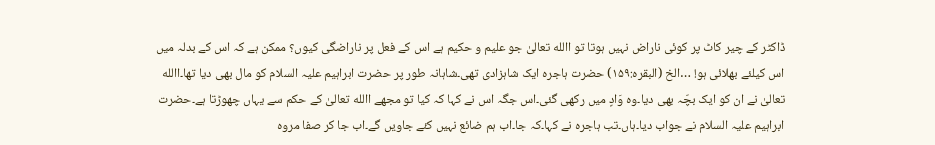ڈاکٹر کے چیر کاٹ پر کوئی ناراض نہیں ہوتا تو االله تعالیٰ جو علیم و حکیم ہے اس کے فعل پر ناراضگی کیوں؟ ممکن ہے کہ اس کے بدلہ میں اس کیلئے بھلائی ہو! …الخ (البقرہ:۱۵۹) حضرت ہاجرہ ایک شاہزادی تھی۔شاہانہ طور پر حضرت ابراہیم علیہ السلام کو مال بھی دیا تھا۔االله تعالیٰ نے ان کو ایک بچّہ بھی دیا۔وہ وَادٍ میں رکھی گئی۔اس جگہ اس نے کہا کہ کیا تو مجھے االله تعالیٰ کے حکم سے یہاں چھوڑتا ہے۔حضرت ابراہیم علیہ السلام نے جواب دیا۔ہاں۔تب ہاجرہ نے کہا۔کہ جا۔اب ہم ضائع نہیں کئے جاویں گے۔اب جا کر صفا مروہ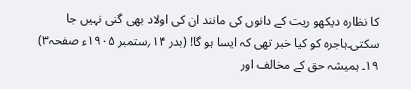کا نظارہ دیکھو ریت کے دانوں کی مانند ان کی اولاد بھی گنی نہیں جا سکتی۔ہاجرہ کو کیا خبر تھی کہ ایسا ہو گا! (بدر ۱۴؍ستمبر ۱۹۰۵ء صفحہ۳) ۱۹۔ ہمیشہ حق کے مخالف اور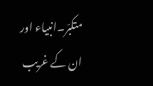متکبّر۔انبیاء اور ان کے غریب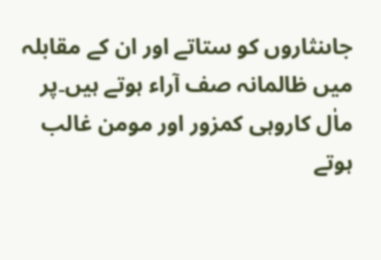جاںنثاروں کو ستاتے اور ان کے مقابلہ میں ظالمانہ صف آراء ہوتے ہیں۔پر ماٰل کاروہی کمزور اور مومن غالب ہوتے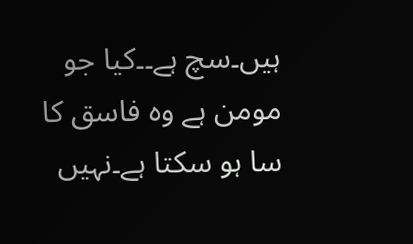ہیں۔سچ ہے۔۔کیا جو مومن ہے وہ فاسق کا سا ہو سکتا ہے۔نہیں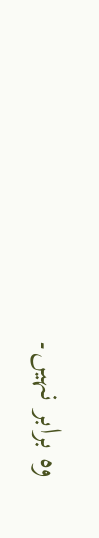وہ برابر نہیں۔